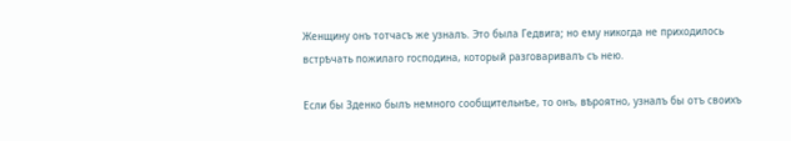Женщину онъ тотчасъ же узналъ. Это была Гедвига; но ему никогда не приходилось встрѣчать пожилаго господина, который разговаривалъ съ нею.

Если бы Зденко былъ немного сообщительнѣе, то онъ, вѣроятно, узналъ бы отъ своихъ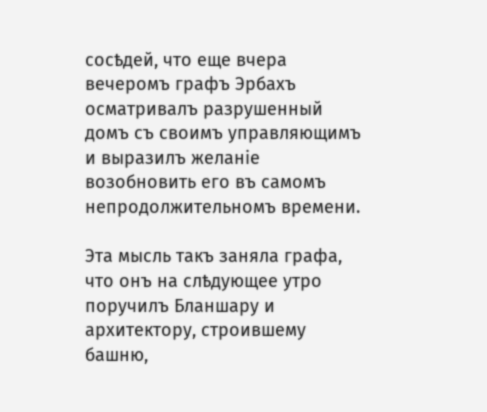сосѣдей, что еще вчера вечеромъ графъ Эрбахъ осматривалъ разрушенный домъ съ своимъ управляющимъ и выразилъ желаніе возобновить его въ самомъ непродолжительномъ времени.

Эта мысль такъ заняла графа, что онъ на слѣдующее утро поручилъ Бланшару и архитектору, строившему башню,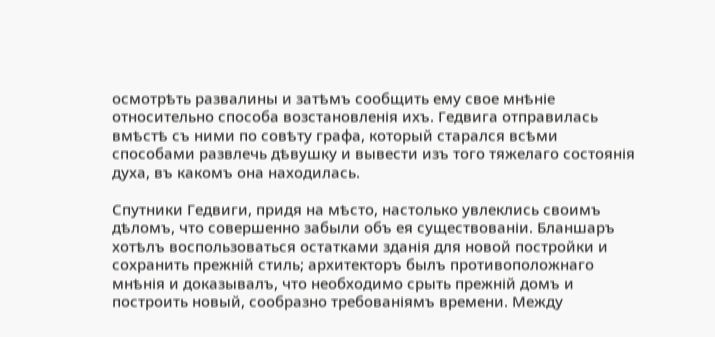осмотрѣть развалины и затѣмъ сообщить ему свое мнѣніе относительно способа возстановленія ихъ. Гедвига отправилась вмѣстѣ съ ними по совѣту графа, который старался всѣми способами развлечь дѣвушку и вывести изъ того тяжелаго состоянія духа, въ какомъ она находилась.

Спутники Гедвиги, придя на мѣсто, настолько увлеклись своимъ дѣломъ, что совершенно забыли объ ея существованіи. Бланшаръ хотѣлъ воспользоваться остатками зданія для новой постройки и сохранить прежній стиль; архитекторъ былъ противоположнаго мнѣнія и доказывалъ, что необходимо срыть прежній домъ и построить новый, сообразно требованіямъ времени. Между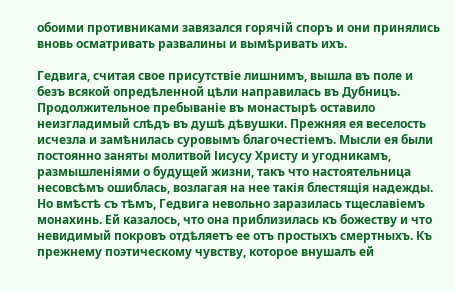обоими противниками завязался горячій споръ и они принялись вновь осматривать развалины и вымѣривать ихъ.

Гедвига, считая свое присутствіе лишнимъ, вышла въ поле и безъ всякой опредѣленной цѣли направилась въ Дубницъ. Продолжительное пребываніе въ монастырѣ оставило неизгладимый слѣдъ въ душѣ дѣвушки. Прежняя ея веселость исчезла и замѣнилась суровымъ благочестіемъ. Мысли ея были постоянно заняты молитвой Іисусу Христу и угодникамъ, размышленіями о будущей жизни, такъ что настоятельница несовсѣмъ ошиблась, возлагая на нее такія блестящія надежды. Но вмѣстѣ съ тѣмъ, Гедвига невольно заразилась тщеславіемъ монахинь. Ей казалось, что она приблизилась къ божеству и что невидимый покровъ отдѣляетъ ее отъ простыхъ смертныхъ. Къ прежнему поэтическому чувству, которое внушалъ ей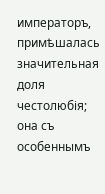императоръ, примѣшалась значительная доля честолюбія; она съ особеннымъ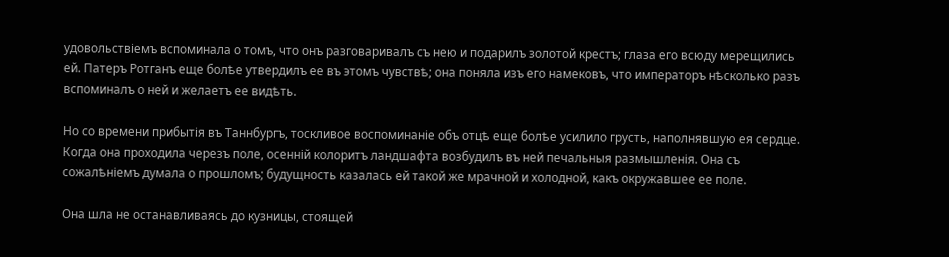удовольствіемъ вспоминала о томъ, что онъ разговаривалъ съ нею и подарилъ золотой крестъ; глаза его всюду мерещились ей. Патеръ Ротганъ еще болѣе утвердилъ ее въ этомъ чувствѣ; она поняла изъ его намековъ, что императоръ нѣсколько разъ вспоминалъ о ней и желаетъ ее видѣть.

Но со времени прибытія въ Таннбургъ, тоскливое воспоминаніе объ отцѣ еще болѣе усилило грусть, наполнявшую ея сердце. Когда она проходила черезъ поле, осенній колоритъ ландшафта возбудилъ въ ней печальныя размышленія. Она съ сожалѣніемъ думала о прошломъ; будущность казалась ей такой же мрачной и холодной, какъ окружавшее ее поле.

Она шла не останавливаясь до кузницы, стоящей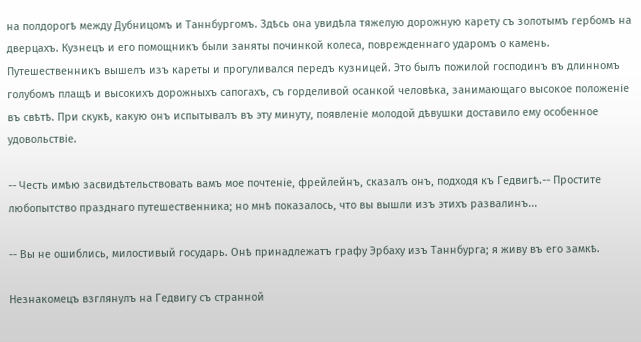на полдорогѣ между Дубницомъ и Таннбургомъ. Здѣсь она увидѣла тяжелую дорожную карету съ золотымъ гербомъ на дверцахъ. Кузнецъ и его помощникъ были заняты починкой колеса, поврежденнаго ударомъ о камень. Путешественникъ вышелъ изъ кареты и прогуливался передъ кузницей. Это былъ пожилой господинъ въ длинномъ голубомъ плащѣ и высокихъ дорожныхъ сапогахъ, съ горделивой осанкой человѣка, занимающаго высокое положеніе въ свѣтѣ. При скукѣ, какую онъ испытывалъ въ эту минуту, появленіе молодой дѣвушки доставило ему особенное удовольствіе.

-- Честь имѣю засвидѣтельствовать вамъ мое почтеніе, фрейлейнъ, сказалъ онъ, подходя къ Гедвигѣ.-- Простите любопытство празднаго путешественника; но мнѣ показалось, что вы вышли изъ этихъ развалинъ...

-- Вы не ошиблись, милостивый государь. Онѣ принадлежатъ графу Эрбаху изъ Таннбурга; я живу въ его замкѣ.

Незнакомецъ взглянулъ на Гедвигу съ странной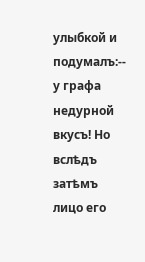улыбкой и подумалъ:-- у графа недурной вкусъ! Но вслѣдъ затѣмъ лицо его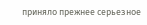приняло прежнее серьезное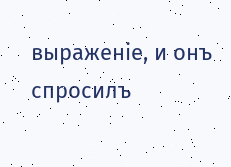выраженіе, и онъ спросилъ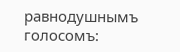равнодушнымъ голосомъ: